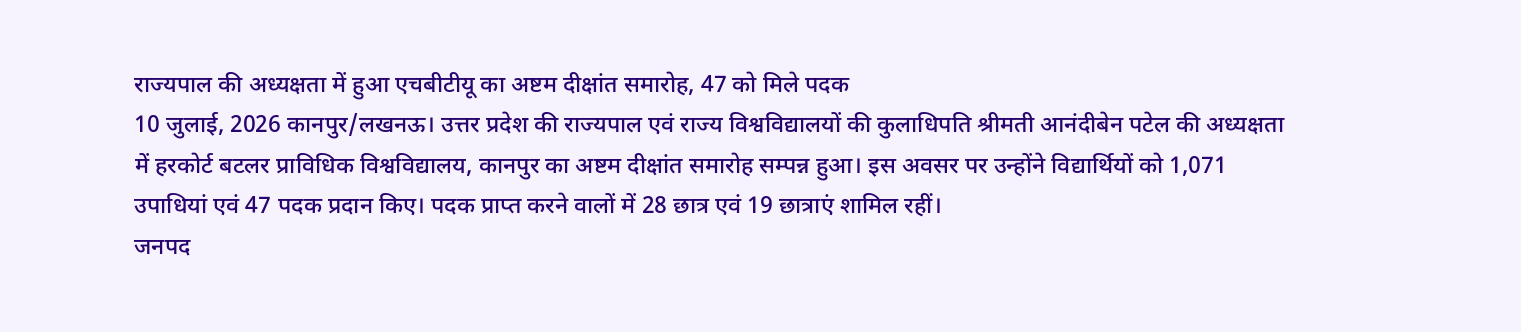राज्यपाल की अध्यक्षता में हुआ एचबीटीयू का अष्टम दीक्षांत समारोह, 47 को मिले पदक
10 जुलाई, 2026 कानपुर/लखनऊ। उत्तर प्रदेश की राज्यपाल एवं राज्य विश्वविद्यालयों की कुलाधिपति श्रीमती आनंदीबेन पटेल की अध्यक्षता में हरकोर्ट बटलर प्राविधिक विश्वविद्यालय, कानपुर का अष्टम दीक्षांत समारोह सम्पन्न हुआ। इस अवसर पर उन्होंने विद्यार्थियों को 1,071 उपाधियां एवं 47 पदक प्रदान किए। पदक प्राप्त करने वालों में 28 छात्र एवं 19 छात्राएं शामिल रहीं।
जनपद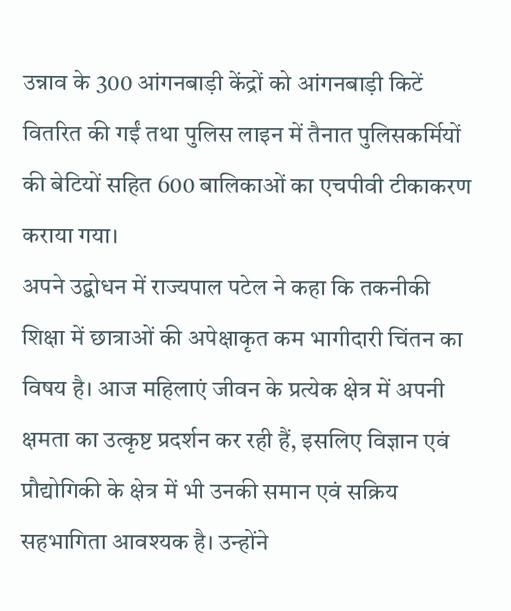उन्नाव के 300 आंगनबाड़ी केंद्रों को आंगनबाड़ी किटें वितरित की गईं तथा पुलिस लाइन में तैनात पुलिसकर्मियों की बेटियों सहित 600 बालिकाओं का एचपीवी टीकाकरण कराया गया।
अपने उद्बोधन में राज्यपाल पटेल ने कहा कि तकनीकी शिक्षा में छात्राओं की अपेक्षाकृत कम भागीदारी चिंतन का विषय है। आज महिलाएं जीवन के प्रत्येक क्षेत्र में अपनी क्षमता का उत्कृष्ट प्रदर्शन कर रही हैं, इसलिए विज्ञान एवं प्रौद्योगिकी के क्षेत्र में भी उनकी समान एवं सक्रिय सहभागिता आवश्यक है। उन्होंने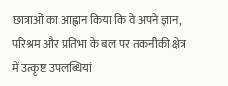छात्राओं का आह्वान किया कि वे अपने ज्ञान, परिश्रम और प्रतिभा के बल पर तकनीकी क्षेत्र में उत्कृष्ट उपलब्धियां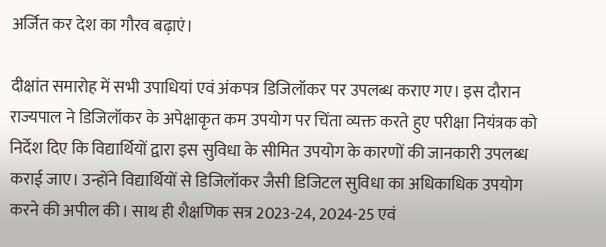अर्जित कर देश का गौरव बढ़ाएं।

दीक्षांत समारोह में सभी उपाधियां एवं अंकपत्र डिजिलॉकर पर उपलब्ध कराए गए। इस दौरान राज्यपाल ने डिजिलॉकर के अपेक्षाकृत कम उपयोग पर चिंता व्यक्त करते हुए परीक्षा नियंत्रक को निर्देश दिए कि विद्यार्थियों द्वारा इस सुविधा के सीमित उपयोग के कारणों की जानकारी उपलब्ध कराई जाए। उन्होंने विद्यार्थियों से डिजिलॉकर जैसी डिजिटल सुविधा का अधिकाधिक उपयोग करने की अपील की। साथ ही शैक्षणिक सत्र 2023-24, 2024-25 एवं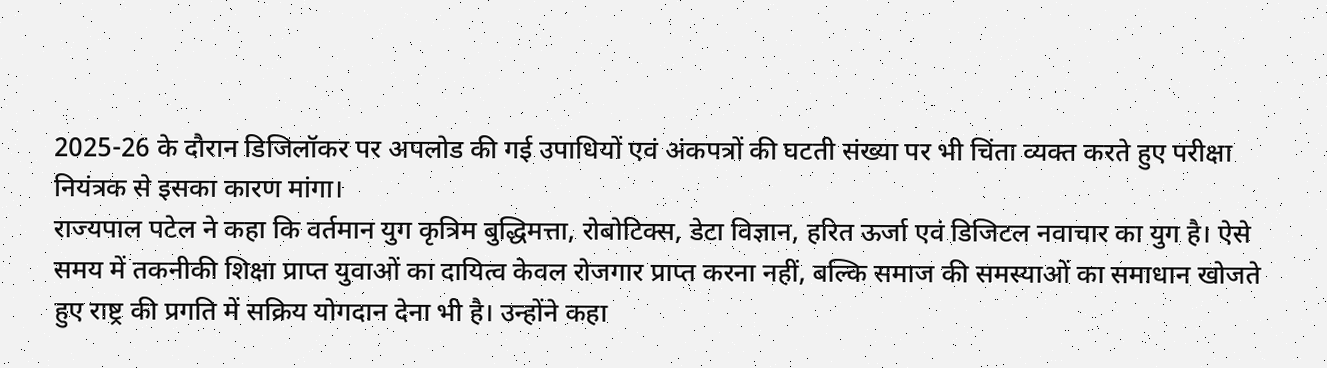2025-26 के दौरान डिजिलॉकर पर अपलोड की गई उपाधियों एवं अंकपत्रों की घटती संख्या पर भी चिंता व्यक्त करते हुए परीक्षा नियंत्रक से इसका कारण मांगा।
राज्यपाल पटेल ने कहा कि वर्तमान युग कृत्रिम बुद्धिमत्ता, रोबोटिक्स, डेटा विज्ञान, हरित ऊर्जा एवं डिजिटल नवाचार का युग है। ऐसे समय में तकनीकी शिक्षा प्राप्त युवाओं का दायित्व केवल रोजगार प्राप्त करना नहीं, बल्कि समाज की समस्याओं का समाधान खोजते हुए राष्ट्र की प्रगति में सक्रिय योगदान देना भी है। उन्होंने कहा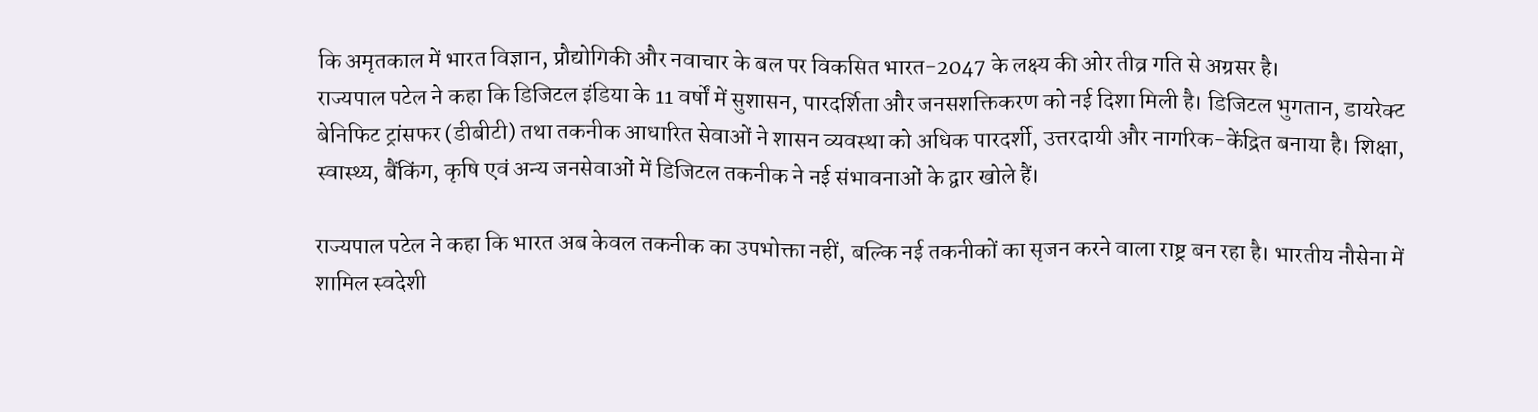कि अमृतकाल में भारत विज्ञान, प्रौद्योगिकी और नवाचार के बल पर विकसित भारत-2047 के लक्ष्य की ओर तीव्र गति से अग्रसर है।
राज्यपाल पटेल ने कहा कि डिजिटल इंडिया के 11 वर्षों में सुशासन, पारदर्शिता और जनसशक्तिकरण को नई दिशा मिली है। डिजिटल भुगतान, डायरेक्ट बेनिफिट ट्रांसफर (डीबीटी) तथा तकनीक आधारित सेवाओं ने शासन व्यवस्था को अधिक पारदर्शी, उत्तरदायी और नागरिक-केंद्रित बनाया है। शिक्षा, स्वास्थ्य, बैंकिंग, कृषि एवं अन्य जनसेवाओं में डिजिटल तकनीक ने नई संभावनाओं के द्वार खोले हैं।

राज्यपाल पटेल ने कहा कि भारत अब केवल तकनीक का उपभोक्ता नहीं, बल्कि नई तकनीकों का सृजन करने वाला राष्ट्र बन रहा है। भारतीय नौसेना में शामिल स्वदेशी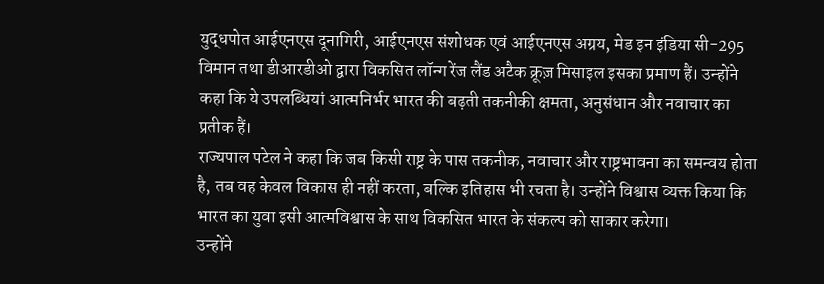युद्धपोत आईएनएस दूनागिरी, आईएनएस संशोधक एवं आईएनएस अग्रय, मेड इन इंडिया सी-295 विमान तथा डीआरडीओ द्वारा विकसित लॉन्ग रेंज लैंड अटैक क्रूज़ मिसाइल इसका प्रमाण हैं। उन्होंने कहा कि ये उपलब्धियां आत्मनिर्भर भारत की बढ़ती तकनीकी क्षमता, अनुसंधान और नवाचार का प्रतीक हैं।
राज्यपाल पटेल ने कहा कि जब किसी राष्ट्र के पास तकनीक, नवाचार और राष्ट्रभावना का समन्वय होता है, तब वह केवल विकास ही नहीं करता, बल्कि इतिहास भी रचता है। उन्होंने विश्वास व्यक्त किया कि भारत का युवा इसी आत्मविश्वास के साथ विकसित भारत के संकल्प को साकार करेगा।
उन्होंने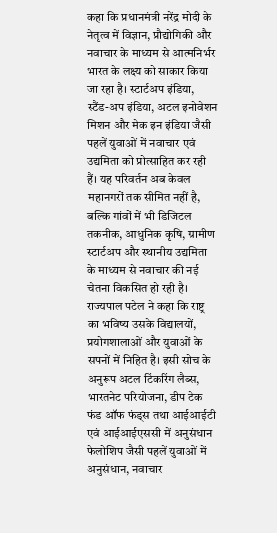कहा कि प्रधानमंत्री नरेंद्र मोदी के नेतृत्व में विज्ञान, प्रौद्योगिकी और नवाचार के माध्यम से आत्मनिर्भर भारत के लक्ष्य को साकार किया जा रहा है। स्टार्टअप इंडिया, स्टैंड-अप इंडिया, अटल इनोवेशन मिशन और मेक इन इंडिया जैसी पहलें युवाओं में नवाचार एवं उद्यमिता को प्रोत्साहित कर रही हैं। यह परिवर्तन अब केवल महानगरों तक सीमित नहीं है, बल्कि गांवों में भी डिजिटल तकनीक, आधुनिक कृषि, ग्रामीण स्टार्टअप और स्थानीय उद्यमिता के माध्यम से नवाचार की नई चेतना विकसित हो रही है।
राज्यपाल पटेल ने कहा कि राष्ट्र का भविष्य उसके विद्यालयों, प्रयोगशालाओं और युवाओं के सपनों में निहित है। इसी सोच के अनुरूप अटल टिंकरिंग लैब्स, भारतनेट परियोजना, डीप टेक फंड ऑफ फंड्स तथा आईआईटी एवं आईआईएससी में अनुसंधान फेलोशिप जैसी पहलें युवाओं में अनुसंधान, नवाचार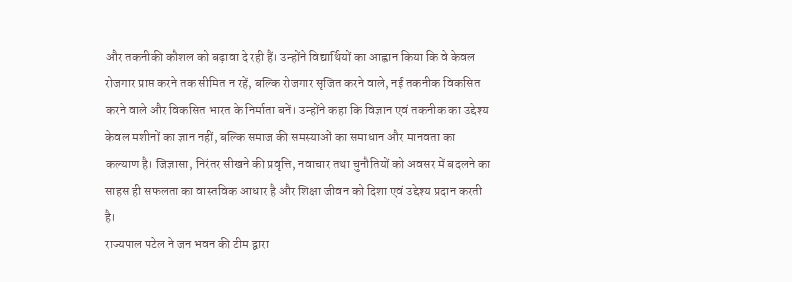और तकनीकी कौशल को बढ़ावा दे रही हैं। उन्होंने विद्यार्थियों का आह्वान किया कि वे केवल रोजगार प्राप्त करने तक सीमित न रहें, बल्कि रोजगार सृजित करने वाले, नई तकनीक विकसित करने वाले और विकसित भारत के निर्माता बनें। उन्होंने कहा कि विज्ञान एवं तकनीक का उद्देश्य केवल मशीनों का ज्ञान नहीं, बल्कि समाज की समस्याओं का समाधान और मानवता का कल्याण है। जिज्ञासा, निरंतर सीखने की प्रवृत्ति, नवाचार तथा चुनौतियों को अवसर में बदलने का साहस ही सफलता का वास्तविक आधार है और शिक्षा जीवन को दिशा एवं उद्देश्य प्रदान करती है।
राज्यपाल पटेल ने जन भवन की टीम द्वारा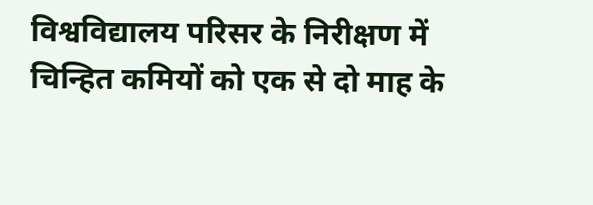विश्वविद्यालय परिसर के निरीक्षण में चिन्हित कमियों को एक से दो माह के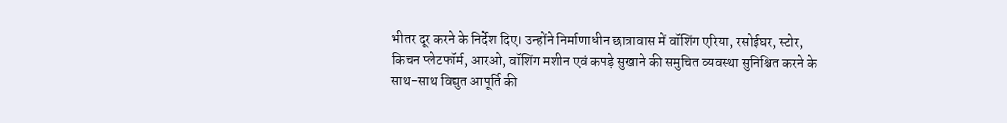भीतर दूर करने के निर्देश दिए। उन्होंने निर्माणाधीन छात्रावास में वॉशिंग एरिया, रसोईघर, स्टोर, किचन प्लेटफॉर्म, आरओ, वॉशिंग मशीन एवं कपड़े सुखाने की समुचित व्यवस्था सुनिश्चित करने के साथ-साथ विद्युत आपूर्ति की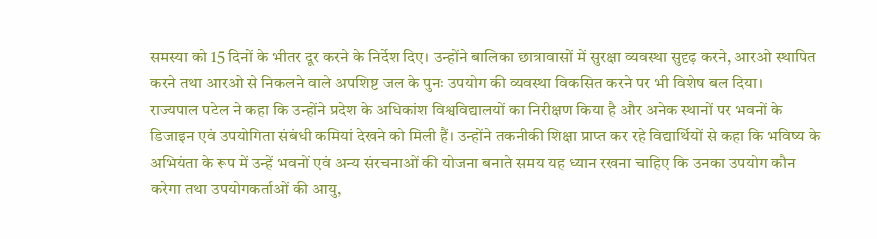समस्या को 15 दिनों के भीतर दूर करने के निर्देश दिए। उन्होंने बालिका छात्रावासों में सुरक्षा व्यवस्था सुदृढ़ करने, आरओ स्थापित करने तथा आरओ से निकलने वाले अपशिष्ट जल के पुनः उपयोग की व्यवस्था विकसित करने पर भी विशेष बल दिया।
राज्यपाल पटेल ने कहा कि उन्होंने प्रदेश के अधिकांश विश्वविद्यालयों का निरीक्षण किया है और अनेक स्थानों पर भवनों के डिजाइन एवं उपयोगिता संबंधी कमियां देखने को मिली हैं। उन्होंने तकनीकी शिक्षा प्राप्त कर रहे विद्यार्थियों से कहा कि भविष्य के अभियंता के रूप में उन्हें भवनों एवं अन्य संरचनाओं की योजना बनाते समय यह ध्यान रखना चाहिए कि उनका उपयोग कौन करेगा तथा उपयोगकर्ताओं की आयु,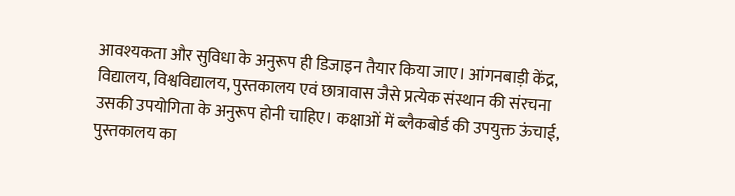आवश्यकता और सुविधा के अनुरूप ही डिजाइन तैयार किया जाए। आंगनबाड़ी केंद्र, विद्यालय, विश्वविद्यालय, पुस्तकालय एवं छात्रावास जैसे प्रत्येक संस्थान की संरचना उसकी उपयोगिता के अनुरूप होनी चाहिए। कक्षाओं में ब्लैकबोर्ड की उपयुक्त ऊंचाई, पुस्तकालय का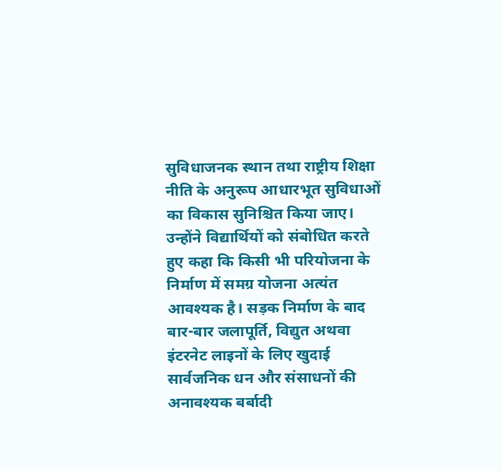सुविधाजनक स्थान तथा राष्ट्रीय शिक्षा नीति के अनुरूप आधारभूत सुविधाओं का विकास सुनिश्चित किया जाए।
उन्होंने विद्यार्थियों को संबोधित करते हुए कहा कि किसी भी परियोजना के निर्माण में समग्र योजना अत्यंत आवश्यक है। सड़क निर्माण के बाद बार-बार जलापूर्ति, विद्युत अथवा इंटरनेट लाइनों के लिए खुदाई सार्वजनिक धन और संसाधनों की अनावश्यक बर्बादी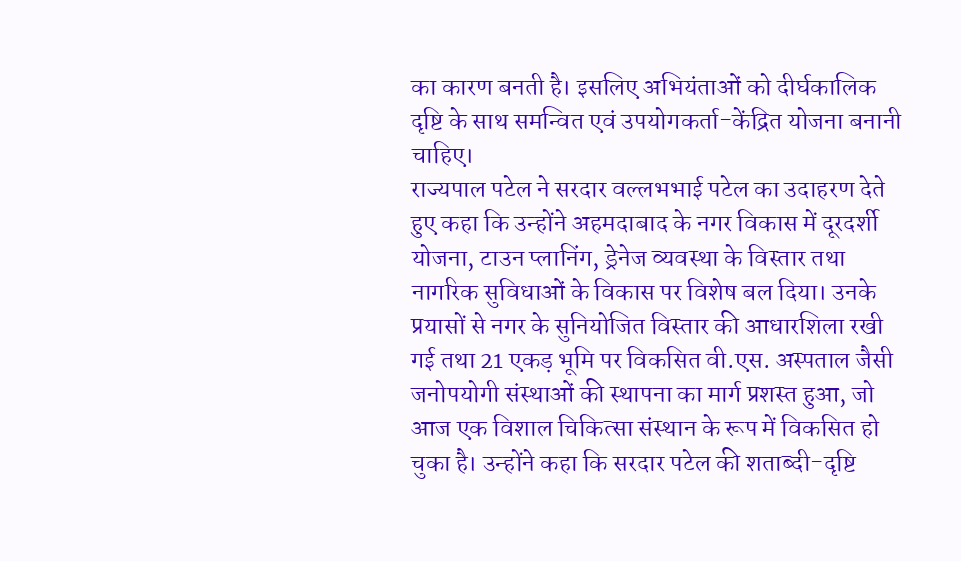का कारण बनती है। इसलिए अभियंताओं को दीर्घकालिक दृष्टि के साथ समन्वित एवं उपयोगकर्ता-केंद्रित योजना बनानी चाहिए।
राज्यपाल पटेल ने सरदार वल्लभभाई पटेल का उदाहरण देते हुए कहा कि उन्होंने अहमदाबाद के नगर विकास में दूरदर्शी योजना, टाउन प्लानिंग, ड्रेनेज व्यवस्था के विस्तार तथा नागरिक सुविधाओं के विकास पर विशेष बल दिया। उनके प्रयासों से नगर के सुनियोजित विस्तार की आधारशिला रखी गई तथा 21 एकड़ भूमि पर विकसित वी.एस. अस्पताल जैसी जनोपयोगी संस्थाओं की स्थापना का मार्ग प्रशस्त हुआ, जो आज एक विशाल चिकित्सा संस्थान के रूप में विकसित हो चुका है। उन्होंने कहा कि सरदार पटेल की शताब्दी-दृष्टि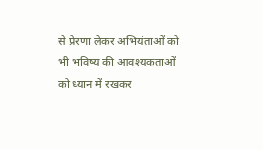से प्रेरणा लेकर अभियंताओं को भी भविष्य की आवश्यकताओं को ध्यान में रखकर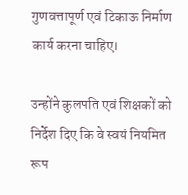गुणवत्तापूर्ण एवं टिकाऊ निर्माण कार्य करना चाहिए।

उन्होंने कुलपति एवं शिक्षकों को निर्देश दिए कि वे स्वयं नियमित रूप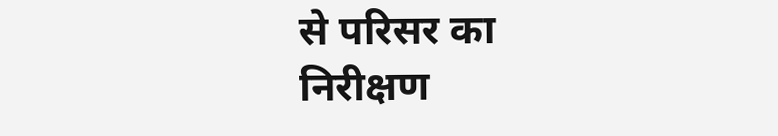से परिसर का निरीक्षण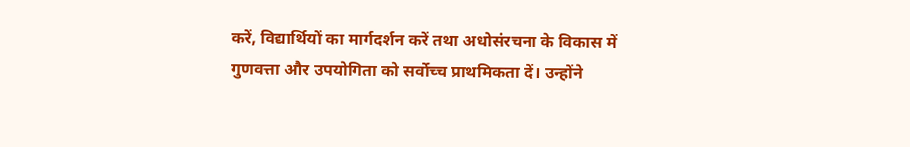करें, विद्यार्थियों का मार्गदर्शन करें तथा अधोसंरचना के विकास में गुणवत्ता और उपयोगिता को सर्वोच्च प्राथमिकता दें। उन्होंने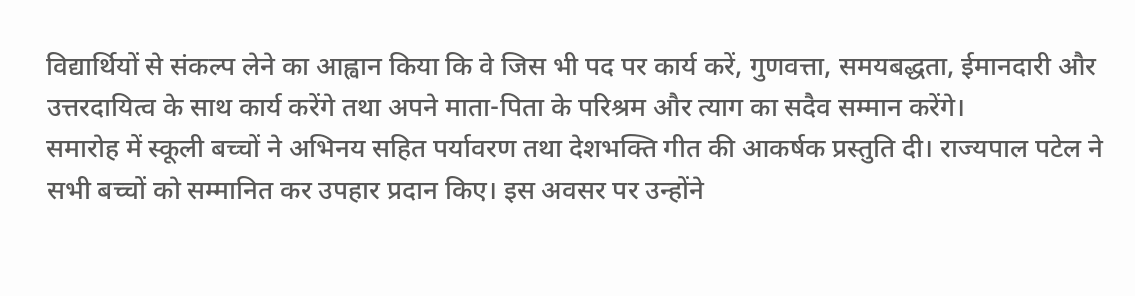विद्यार्थियों से संकल्प लेने का आह्वान किया कि वे जिस भी पद पर कार्य करें, गुणवत्ता, समयबद्धता, ईमानदारी और उत्तरदायित्व के साथ कार्य करेंगे तथा अपने माता-पिता के परिश्रम और त्याग का सदैव सम्मान करेंगे।
समारोह में स्कूली बच्चों ने अभिनय सहित पर्यावरण तथा देशभक्ति गीत की आकर्षक प्रस्तुति दी। राज्यपाल पटेल ने सभी बच्चों को सम्मानित कर उपहार प्रदान किए। इस अवसर पर उन्होंने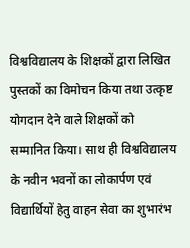विश्वविद्यालय के शिक्षकों द्वारा लिखित पुस्तकों का विमोचन किया तथा उत्कृष्ट योगदान देने वाले शिक्षकों को सम्मानित किया। साथ ही विश्वविद्यालय के नवीन भवनों का लोकार्पण एवं विद्यार्थियों हेतु वाहन सेवा का शुभारंभ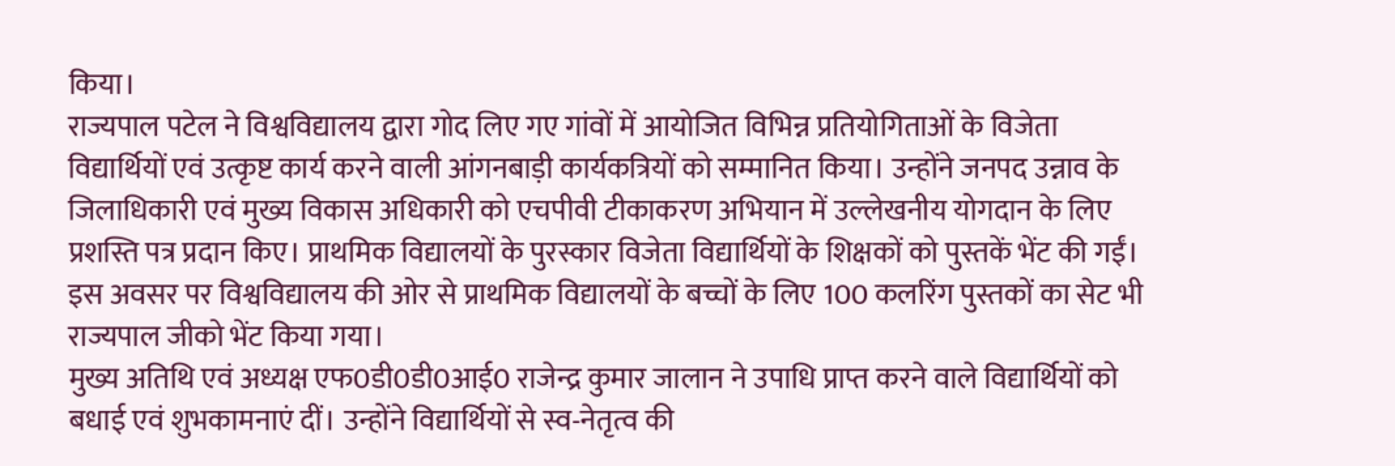किया।
राज्यपाल पटेल ने विश्वविद्यालय द्वारा गोद लिए गए गांवों में आयोजित विभिन्न प्रतियोगिताओं के विजेता विद्यार्थियों एवं उत्कृष्ट कार्य करने वाली आंगनबाड़ी कार्यकत्रियों को सम्मानित किया। उन्होंने जनपद उन्नाव के जिलाधिकारी एवं मुख्य विकास अधिकारी को एचपीवी टीकाकरण अभियान में उल्लेखनीय योगदान के लिए प्रशस्ति पत्र प्रदान किए। प्राथमिक विद्यालयों के पुरस्कार विजेता विद्यार्थियों के शिक्षकों को पुस्तकें भेंट की गईं। इस अवसर पर विश्वविद्यालय की ओर से प्राथमिक विद्यालयों के बच्चों के लिए 100 कलरिंग पुस्तकों का सेट भी राज्यपाल जीको भेंट किया गया।
मुख्य अतिथि एवं अध्यक्ष एफ0डी0डी0आई0 राजेन्द्र कुमार जालान ने उपाधि प्राप्त करने वाले विद्यार्थियों को बधाई एवं शुभकामनाएं दीं। उन्होंने विद्यार्थियों से स्व-नेतृत्व की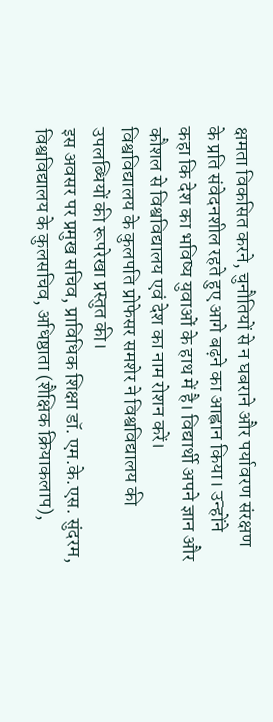क्षमता विकसित करने, चुनौतियों से न घबराने और पर्यावरण संरक्षण के प्रति संवेदनशील रहते हुए आगे बढ़ने का आह्वान किया। उन्होंने कहा कि देश का भविष्य युवाओं के हाथ में है। विद्यार्थी अपने ज्ञान और कौशल से विश्वविद्यालय एवं देश का नाम रोशन करें।
विश्वविद्यालय के कुलपति प्रोफेसर समशेर ने विश्वविद्यालय की उपलब्धियों की रूपरेखा प्रस्तुत की।
इस अवसर पर प्रमुख सचिव, प्राविधिक शिक्षा डॉ. एम.के.एस. सुंदरम, विश्वविद्यालय के कुलसचिव, अधिष्ठाता (शैक्षिक क्रियाकलाप),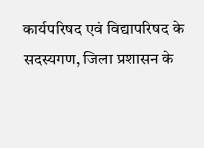कार्यपरिषद एवं विद्यापरिषद के सदस्यगण, जिला प्रशासन के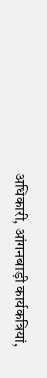अधिकारी, आंगनबाड़ी कार्यकत्रियां,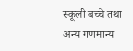स्कूली बच्चे तथा अन्य गणमान्य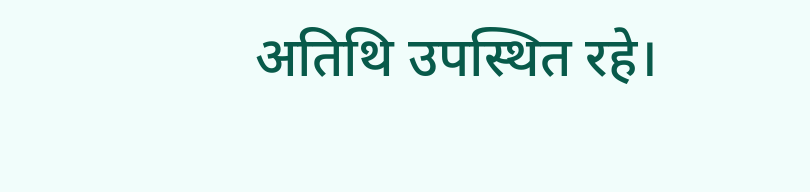अतिथि उपस्थित रहे।